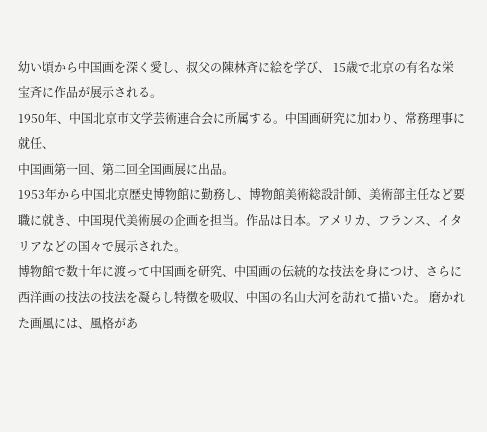幼い頃から中国画を深く愛し、叔父の陳林斉に絵を学び、 15歳で北京の有名な栄宝斉に作品が展示される。
1950年、中国北京市文学芸術連合会に所属する。中国画研究に加わり、常務理事に就任、
中国画第一回、第二回全国画展に出品。
1953年から中国北京歴史博物館に勤務し、博物館美術総設計師、美術部主任など要職に就き、中国現代美術展の企画を担当。作品は日本。アメリカ、フランス、イタリアなどの国々で展示された。
博物館で数十年に渡って中国画を研究、中国画の伝統的な技法を身につけ、さらに西洋画の技法の技法を凝らし特徴を吸収、中国の名山大河を訪れて描いた。 磨かれた画風には、風格があ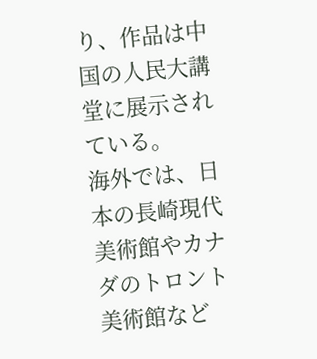り、作品は中国の人民大講堂に展示されている。
海外では、日本の長崎現代美術館やカナダのトロント美術館など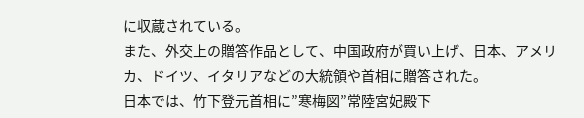に収蔵されている。
また、外交上の贈答作品として、中国政府が買い上げ、日本、アメリカ、ドイツ、イタリアなどの大統領や首相に贈答された。
日本では、竹下登元首相に”寒梅図”常陸宮妃殿下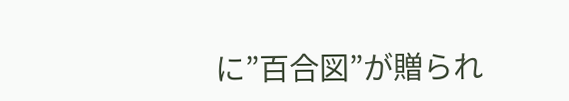に”百合図”が贈られ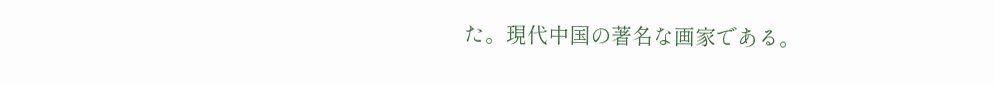た。現代中国の著名な画家である。